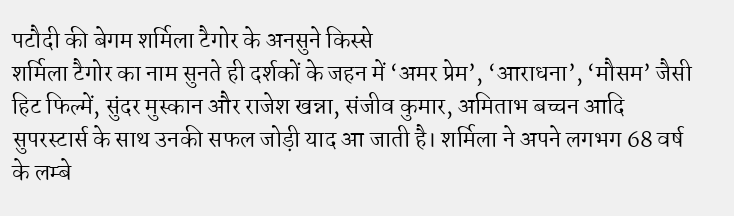पटौदी की बेगम शर्मिला टैगोर के अनसुने किस्से
शर्मिला टैगोर का नाम सुनते ही दर्शकों के जहन में ‘अमर प्रेम’, ‘आराधना’, ‘मौसम’ जैसी हिट फिल्में, सुंदर मुस्कान और राजेश खन्ना, संजीव कुमार, अमिताभ बच्चन आदि सुपरस्टार्स के साथ उनकी सफल जोड़ी याद आ जाती है। शर्मिला ने अपने लगभग 68 वर्ष के लम्बे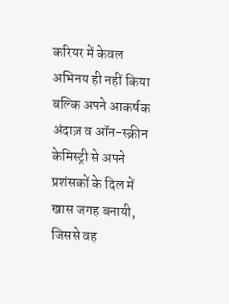करियर में केवल अभिनय ही नहीं किया बल्कि अपने आकर्षक अंदाज़ व ऑन-स्क्रीन केमिस्ट्री से अपने प्रशंसकों के दिल में खास जगह बनायी, जिससे वह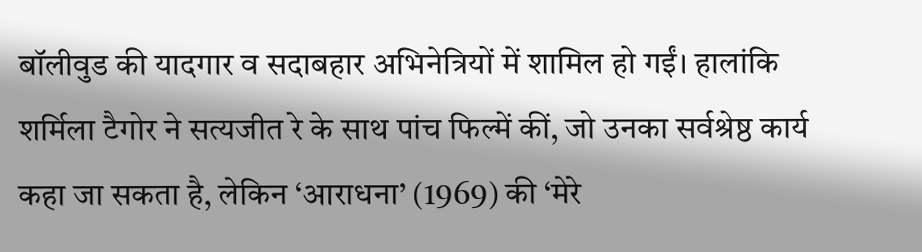बॉलीवुड की यादगार व सदाबहार अभिनेत्रियों में शामिल हो गईं। हालांकि शर्मिला टैगोर ने सत्यजीत रे के साथ पांच फिल्में कीं, जो उनका सर्वश्रेष्ठ कार्य कहा जा सकता है, लेकिन ‘आराधना’ (1969) की ‘मेरे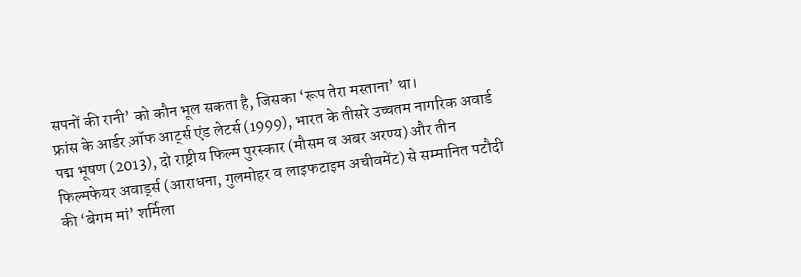सपनों की रानी’ को कौन भूल सकता है, जिसका ‘रूप तेरा मस्ताना’ था।
फ्रांस के आर्डर ऑ़फ आर्ट्स एंड लेटर्स (1999), भारत के तीसरे उच्चतम नागरिक अवार्ड पद्म भूषण (2013), दो राष्ट्रीय फिल्म पुरस्कार (मौसम व अबर अरण्य) और तीन फिल्मफेयर अवार्ड्स (आराधना, गुलमोहर व लाइफटाइम अचीवमेंट) से सम्मानित पटौदी की ‘बेगम मां’ शर्मिला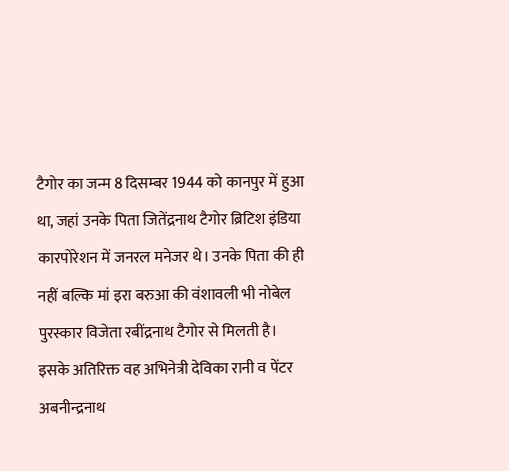टैगोर का जन्म 8 दिसम्बर 1944 को कानपुर में हुआ था, जहां उनके पिता जितेंद्रनाथ टैगोर ब्रिटिश इंडिया कारपोरेशन में जनरल मनेजर थे। उनके पिता की ही नहीं बल्कि मां इरा बरुआ की वंशावली भी नोबेल पुरस्कार विजेता रबींद्रनाथ टैगोर से मिलती है। इसके अतिरिक्त वह अभिनेत्री देविका रानी व पेंटर अबनीन्द्रनाथ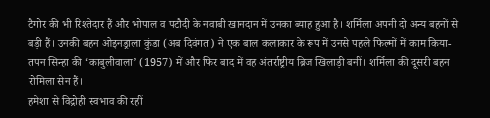टैगोर की भी रिश्तेदार हैं और भोपाल व पटौदी के नवाबी खानदान में उनका ब्याह हुआ है। शर्मिला अपनी दो अन्य बहनों से बड़ी हैं। उनकी बहन ओइनड्राला कुंडा (अब दिवंगत) ने एक बाल कलाकार के रूप में उनसे पहले फिल्मों में काम किया- तपन सिन्हा की ‘काबुलीवाला’ (1957) में और फिर बाद में वह अंतर्राष्ट्रीय ब्रिज खिलाड़ी बनीं। शर्मिला की दूसरी बहन रोमिला सेन हैं।
हमेशा से विद्रोही स्वभाव की रहीं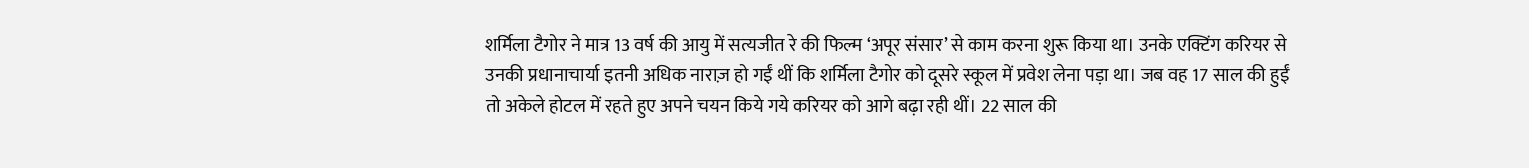शर्मिला टैगोर ने मात्र 13 वर्ष की आयु में सत्यजीत रे की फिल्म ‘अपूर संसार’ से काम करना शुरू किया था। उनके एक्टिंग करियर से उनकी प्रधानाचार्या इतनी अधिक नाराज़ हो गईं थीं कि शर्मिला टैगोर को दूसरे स्कूल में प्रवेश लेना पड़ा था। जब वह 17 साल की हुईं तो अकेले होटल में रहते हुए अपने चयन किये गये करियर को आगे बढ़ा रही थीं। 22 साल की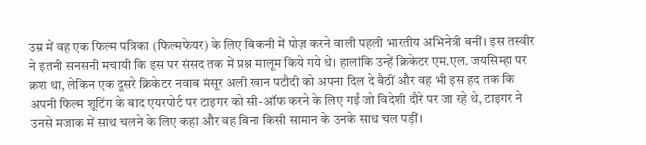उम्र में वह एक फिल्म पत्रिका (फिल्मफेयर) के लिए बिकनी में पोज़ करने वाली पहली भारतीय अभिनेत्री बनीं। इस तस्वीर ने इतनी सनसनी मचायी कि इस पर संसद तक में प्रश्न मालूम किये गये थे। हालांकि उन्हें क्रिकेटर एम.एल. जयसिम्हा पर क्रश था, लेकिन एक दूसरे क्रिकेटर नवाब मंसूर अली खान पटौदी को अपना दिल दे बैठीं और वह भी इस हद तक कि अपनी फिल्म शूटिंग के बाद एयरपोर्ट पर टाइगर को सी-ऑफ करने के लिए गईं जो विदेशी दौरे पर जा रहे थे, टाइगर ने उनसे मजाक में साथ चलने के लिए कहा और वह बिना किसी सामान के उनके साथ चल पड़ीं।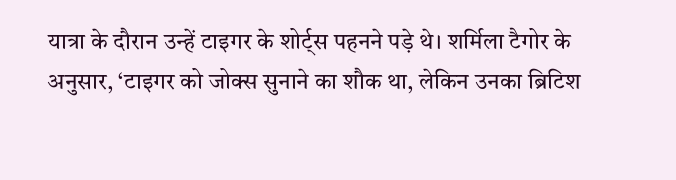यात्रा के दौरान उन्हें टाइगर के शोर्ट्स पहनने पड़े थे। शर्मिला टैगोर के अनुसार, ‘टाइगर को जोक्स सुनाने का शौक था, लेकिन उनका ब्रिटिश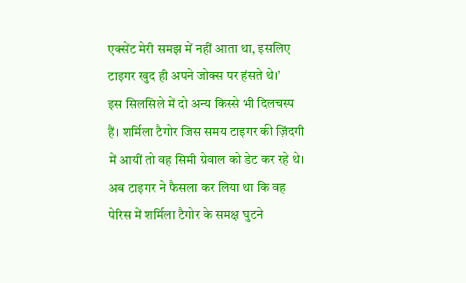एक्सेंट मेरी समझ में नहीं आता था, इसलिए टाइगर खुद ही अपने जोक्स पर हंसते थे।’
इस सिलसिले में दो अन्य किस्से भी दिलचस्प हैं। शर्मिला टैगोर जिस समय टाइगर की ज़िंदगी में आयीं तो वह सिमी ग्रेवाल को डेट कर रहे थे। अब टाइगर ने फैसला कर लिया था कि वह पेरिस में शर्मिला टैगोर के समक्ष घुटने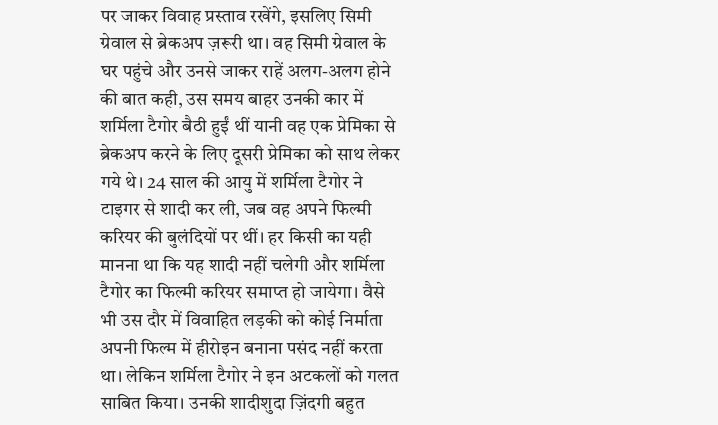पर जाकर विवाह प्रस्ताव रखेंगे, इसलिए सिमी ग्रेवाल से ब्रेकअप ज़रूरी था। वह सिमी ग्रेवाल के घर पहुंचे और उनसे जाकर राहें अलग-अलग होने की बात कही, उस समय बाहर उनकी कार में शर्मिला टैगोर बैठी हुईं थीं यानी वह एक प्रेमिका से ब्रेकअप करने के लिए दूसरी प्रेमिका को साथ लेकर गये थे। 24 साल की आयु में शर्मिला टैगोर ने टाइगर से शादी कर ली, जब वह अपने फिल्मी करियर की बुलंदियों पर थीं। हर किसी का यही मानना था कि यह शादी नहीं चलेगी और शर्मिला टैगोर का फिल्मी करियर समाप्त हो जायेगा। वैसे भी उस दौर में विवाहित लड़की को कोई निर्माता अपनी फिल्म में हीरोइन बनाना पसंद नहीं करता था। लेकिन शर्मिला टैगोर ने इन अटकलों को गलत साबित किया। उनकी शादीशुदा ज़िंदगी बहुत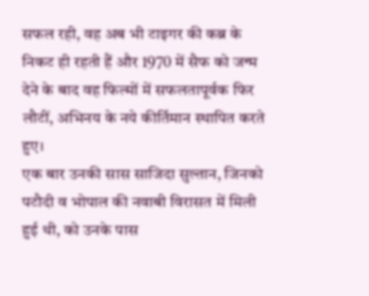सफल रही, वह अब भी टाइगर की कब्र के निकट ही रहती हैं और 1970 में सैफ को जन्म देने के बाद वह फिल्मों में सफलतापूर्वक फिर लौटीं, अभिनय के नये कीर्तिमान स्थापित करते हुए।
एक बार उनकी सास साजिदा सुल्तान, जिनको पटौदी व भोपाल की नवाबी विरासत में मिली हुई थी, को उनके पास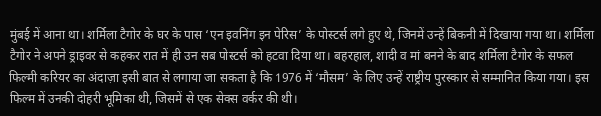मुंबई में आना था। शर्मिला टैगोर के घर के पास ‘एन इवनिंग इन पेरिस’ के पोस्टर्स लगे हुए थे, जिनमें उन्हें बिकनी में दिखाया गया था। शर्मिला टैगोर ने अपने ड्राइवर से कहकर रात में ही उन सब पोस्टर्स को हटवा दिया था। बहरहाल, शादी व मां बनने के बाद शर्मिला टैगोर के सफल फिल्मी करियर का अंदाज़ा इसी बात से लगाया जा सकता है कि 1976 में ‘मौसम’ के लिए उन्हें राष्ट्रीय पुरस्कार से सम्मानित किया गया। इस फिल्म में उनकी दोहरी भूमिका थी, जिसमें से एक सेक्स वर्कर की थी।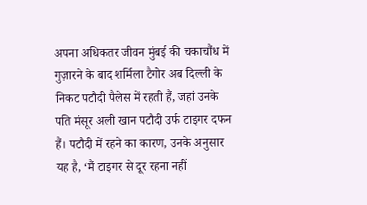अपना अधिकतर जीवन मुंबई की चकाचौंध में गुज़ारने के बाद शर्मिला टैगोर अब दिल्ली के निकट पटौदी पैलेस में रहती हैं, जहां उनके पति मंसूर अली खान पटौदी उर्फ टाइगर दफन हैं। पटौदी में रहने का कारण, उनके अनुसार यह है, ‘मैं टाइगर से दूर रहना नहीं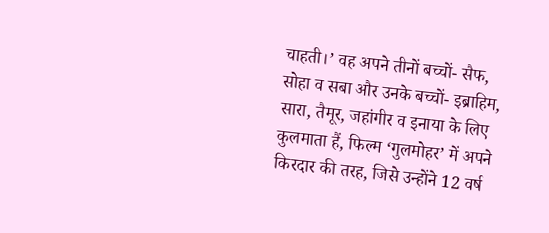चाहती।’ वह अपने तीनों बच्चों- सैफ, सोहा व सबा और उनके बच्चों- इब्राहिम, सारा, तैमूर, जहांगीर व इनाया के लिए कुलमाता हैं, फिल्म ‘गुलमोहर’ में अपने किरदार की तरह, जिसे उन्होंने 12 वर्ष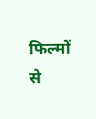फिल्मों से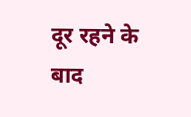दूर रहने के बाद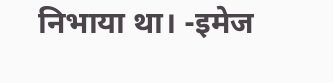निभाया था। -इमेज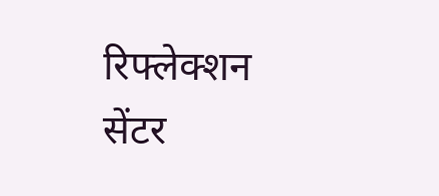रिफ्लेक्शन सेंटर